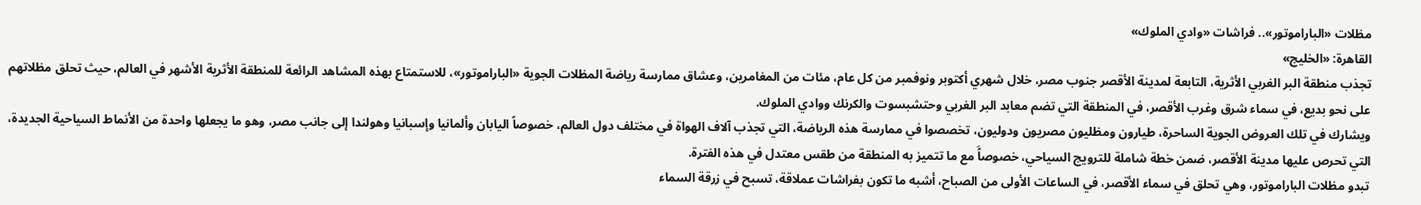مظلات «الباراموتور».. فراشات «وادي الملوك»
القاهرة: «الخليج»
تجذب منطقة البر الغربي الأثرية، التابعة لمدينة الأقصر جنوب مصر، خلال شهري أكتوبر ونوفمبر من كل عام، مئات من المغامرين، وعشاق ممارسة رياضة المظلات الجوية «الباراموتور»، للاستمتاع بهذه المشاهد الرائعة للمنطقة الأثرية الأشهر في العالم، حيث تحلق مظلاتهم على نحو بديع، في سماء شرق وغرب الأقصر، في المنطقة التي تضم معابد البر الغربي وحتشبسوت والكرنك ووادي الملوك.
ويشارك في تلك العروض الجوية الساحرة، طيارون ومظليون مصريون ودوليون، تخصصوا في ممارسة هذه الرياضة، التي تجذب آلاف الهواة في مختلف دول العالم، خصوصاً اليابان وألمانيا وإسبانيا وهولندا إلى جانب مصر، وهو ما يجعلها واحدة من الأنماط السياحية الجديدة، التي تحرص عليها مدينة الأقصر، ضمن خطة شاملة للترويج السياحي، خصوصاًَ مع ما تتميز به المنطقة من طقس معتدل في هذه الفترة.
تبدو مظلات الباراموتور، وهي تحلق في سماء الأقصر، في الساعات الأولى من الصباح، أشبه ما تكون بفراشات عملاقة، تسبح في زرقة السماء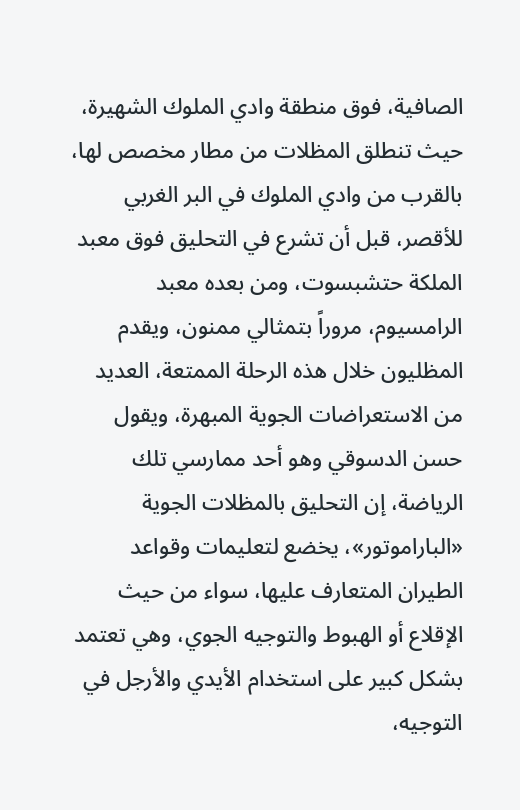الصافية، فوق منطقة وادي الملوك الشهيرة، حيث تنطلق المظلات من مطار مخصص لها، بالقرب من وادي الملوك في البر الغربي للأقصر، قبل أن تشرع في التحليق فوق معبد الملكة حتشبسوت، ومن بعده معبد الرامسيوم، مروراً بتمثالي ممنون، ويقدم المظليون خلال هذه الرحلة الممتعة، العديد من الاستعراضات الجوية المبهرة، ويقول حسن الدسوقي وهو أحد ممارسي تلك الرياضة، إن التحليق بالمظلات الجوية «الباراموتور»، يخضع لتعليمات وقواعد الطيران المتعارف عليها، سواء من حيث الإقلاع أو الهبوط والتوجيه الجوي، وهي تعتمد بشكل كبير على استخدام الأيدي والأرجل في التوجيه،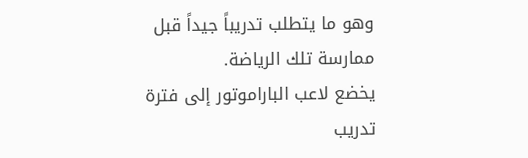وهو ما يتطلب تدريباً جيداً قبل ممارسة تلك الرياضة.
يخضع لاعب الباراموتور إلى فترة تدريب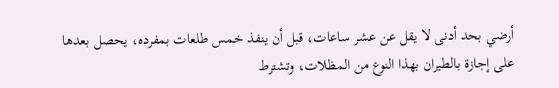أرضي بحد أدنى لا يقل عن عشر ساعات، قبل أن ينفذ خمس طلعات بمفرده، يحصل بعدها على إجازة بالطيران بهذا النوع من المظلات، وتشترط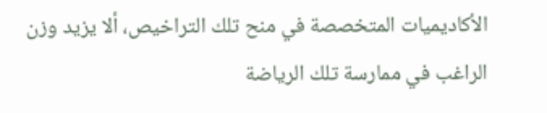الأكاديميات المتخصصة في منح تلك التراخيص، ألا يزيد وزن الراغب في ممارسة تلك الرياضة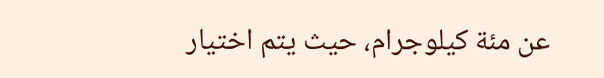عن مئة كيلوجرام، حيث يتم اختيار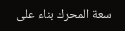سعة المحرك بناء على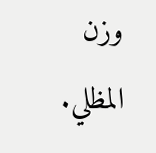وزن المظلي.